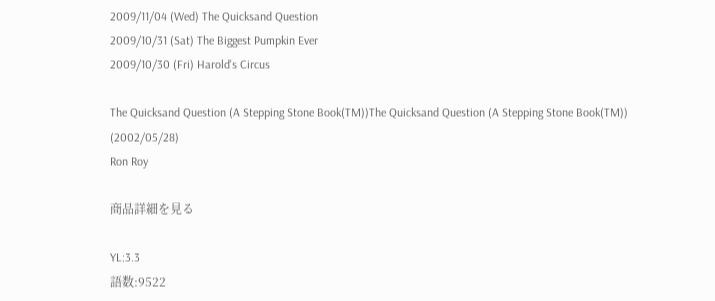2009/11/04 (Wed) The Quicksand Question
2009/10/31 (Sat) The Biggest Pumpkin Ever
2009/10/30 (Fri) Harold's Circus

The Quicksand Question (A Stepping Stone Book(TM))The Quicksand Question (A Stepping Stone Book(TM))
(2002/05/28)
Ron Roy

商品詳細を見る

YL:3.3
語数:9522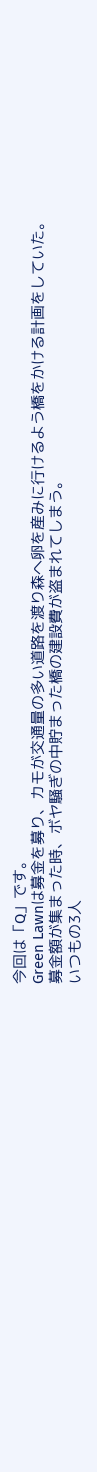今回は「Q」です。
Green Lawnは募金を募り、カモが交通量の多い道路を渡り森へ卵を産みに行けるよう橋をかける計画をしていた。
募金額が集まった時、ボヤ騒ぎの中貯まった橋の建設費が盗まれてしまう。
いつもの3人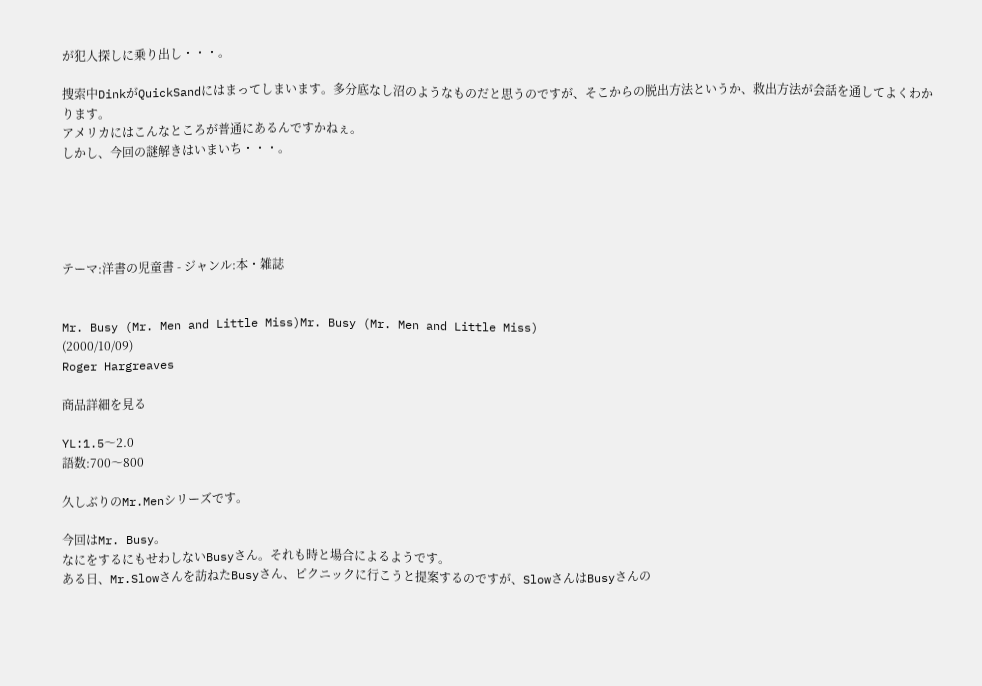が犯人探しに乗り出し・・・。

捜索中DinkがQuickSandにはまってしまいます。多分底なし沼のようなものだと思うのですが、そこからの脱出方法というか、救出方法が会話を通してよくわかります。
アメリカにはこんなところが普通にあるんですかねぇ。
しかし、今回の謎解きはいまいち・・・。





テーマ:洋書の児童書 - ジャンル:本・雑誌


Mr. Busy (Mr. Men and Little Miss)Mr. Busy (Mr. Men and Little Miss)
(2000/10/09)
Roger Hargreaves

商品詳細を見る

YL:1.5〜2.0
語数:700〜800

久しぶりのMr.Menシリーズです。

今回はMr. Busy。
なにをするにもせわしないBusyさん。それも時と場合によるようです。
ある日、Mr.Slowさんを訪ねたBusyさん、ピクニックに行こうと提案するのですが、SlowさんはBusyさんの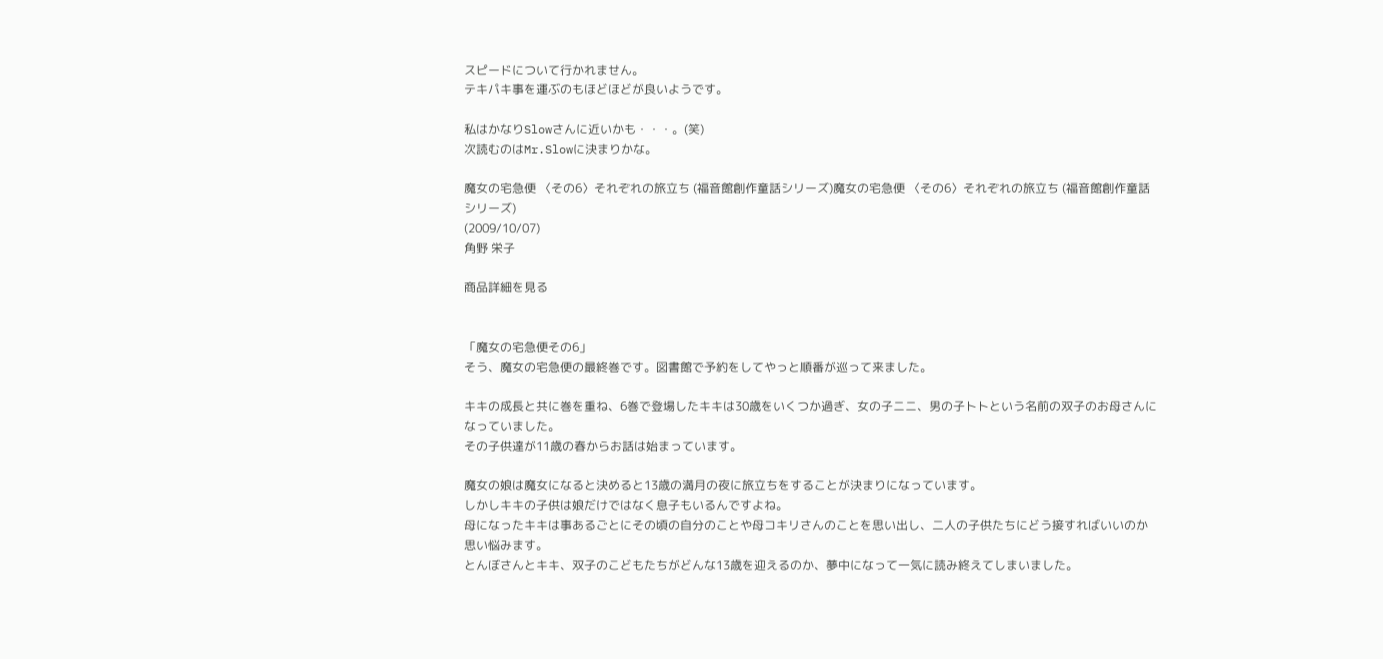スピードについて行かれません。
テキパキ事を運ぶのもほどほどが良いようです。

私はかなりSlowさんに近いかも・・・。(笑)
次読むのはMr.Slowに決まりかな。

魔女の宅急便 〈その6〉それぞれの旅立ち (福音館創作童話シリーズ)魔女の宅急便 〈その6〉それぞれの旅立ち (福音館創作童話シリーズ)
(2009/10/07)
角野 栄子

商品詳細を見る


「魔女の宅急便その6」
そう、魔女の宅急便の最終巻です。図書館で予約をしてやっと順番が巡って来ました。

キキの成長と共に巻を重ね、6巻で登場したキキは30歳をいくつか過ぎ、女の子ニニ、男の子トトという名前の双子のお母さんになっていました。
その子供達が11歳の春からお話は始まっています。

魔女の娘は魔女になると決めると13歳の満月の夜に旅立ちをすることが決まりになっています。
しかしキキの子供は娘だけではなく息子もいるんですよね。
母になったキキは事あるごとにその頃の自分のことや母コキリさんのことを思い出し、二人の子供たちにどう接すればいいのか思い悩みます。
とんぼさんとキキ、双子のこどもたちがどんな13歳を迎えるのか、夢中になって一気に読み終えてしまいました。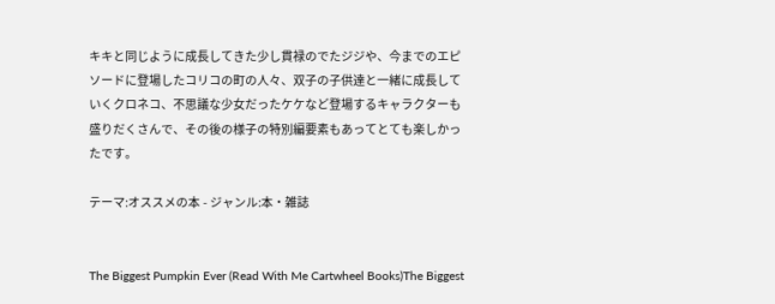キキと同じように成長してきた少し貫禄のでたジジや、今までのエピソードに登場したコリコの町の人々、双子の子供達と一緒に成長していくクロネコ、不思議な少女だったケケなど登場するキャラクターも盛りだくさんで、その後の様子の特別編要素もあってとても楽しかったです。

テーマ:オススメの本 - ジャンル:本・雑誌


The Biggest Pumpkin Ever (Read With Me Cartwheel Books)The Biggest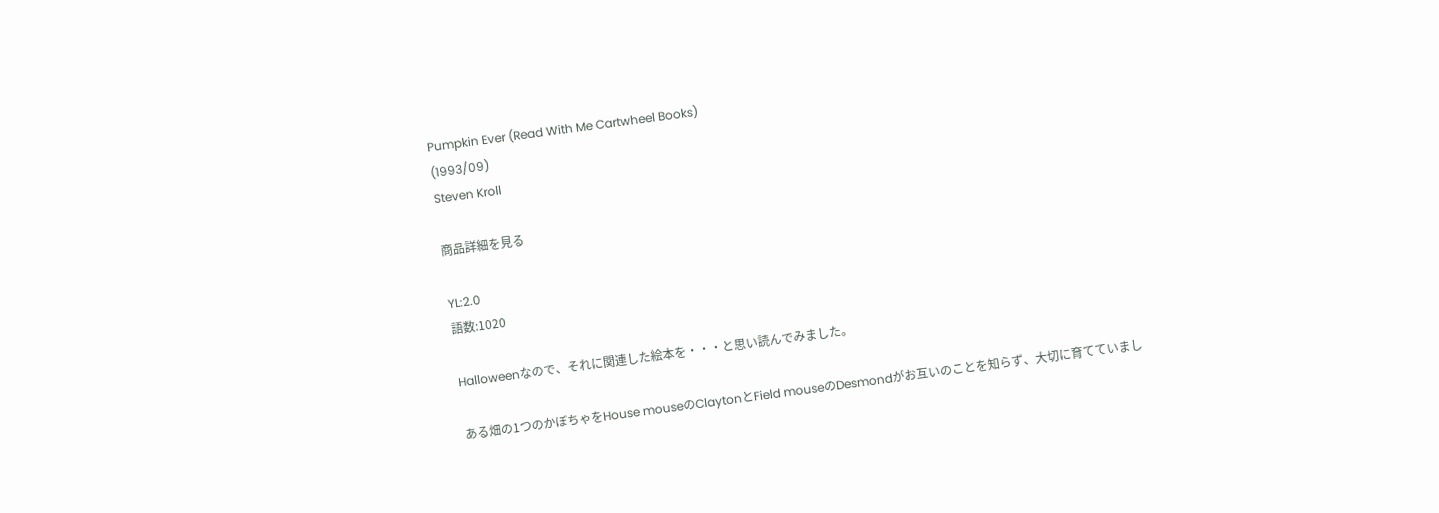Pumpkin Ever (Read With Me Cartwheel Books)
(1993/09)
Steven Kroll

商品詳細を見る

YL:2.0
語数:1020

Halloweenなので、それに関連した絵本を・・・と思い読んでみました。

ある畑の1つのかぼちゃをHouse mouseのClaytonとField mouseのDesmondがお互いのことを知らず、大切に育てていまし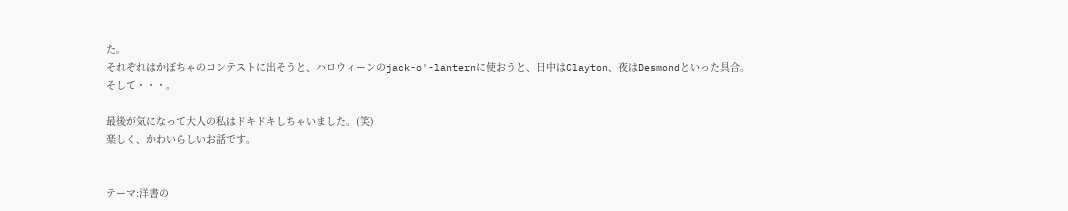た。
それぞれはかぼちゃのコンテストに出そうと、ハロウィーンのjack-o'-lanternに使おうと、日中はClayton、夜はDesmondといった具合。
そして・・・。

最後が気になって大人の私はドキドキしちゃいました。(笑)
楽しく、かわいらしいお話です。


テーマ:洋書の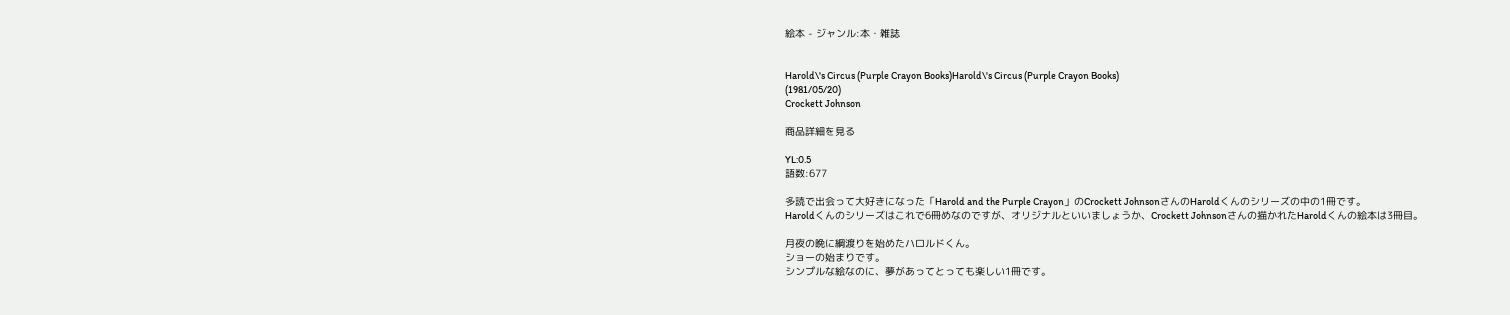絵本 - ジャンル:本・雑誌


Harold\'s Circus (Purple Crayon Books)Harold\'s Circus (Purple Crayon Books)
(1981/05/20)
Crockett Johnson

商品詳細を見る

YL:0.5
語数:677

多読で出会って大好きになった「Harold and the Purple Crayon」のCrockett JohnsonさんのHaroldくんのシリーズの中の1冊です。
Haroldくんのシリーズはこれで6冊めなのですが、オリジナルといいましょうか、Crockett Johnsonさんの描かれたHaroldくんの絵本は3冊目。

月夜の晩に綱渡りを始めたハロルドくん。
ショーの始まりです。
シンプルな絵なのに、夢があってとっても楽しい1冊です。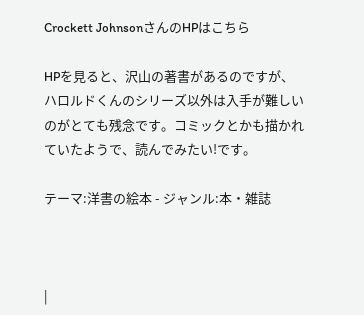Crockett JohnsonさんのHPはこちら

HPを見ると、沢山の著書があるのですが、ハロルドくんのシリーズ以外は入手が難しいのがとても残念です。コミックとかも描かれていたようで、読んでみたい!です。

テーマ:洋書の絵本 - ジャンル:本・雑誌



|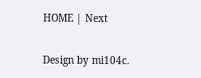HOME | Next


Design by mi104c.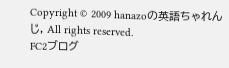Copyright © 2009 hanazoの英語ちゃれんじ, All rights reserved.
FC2ブログ